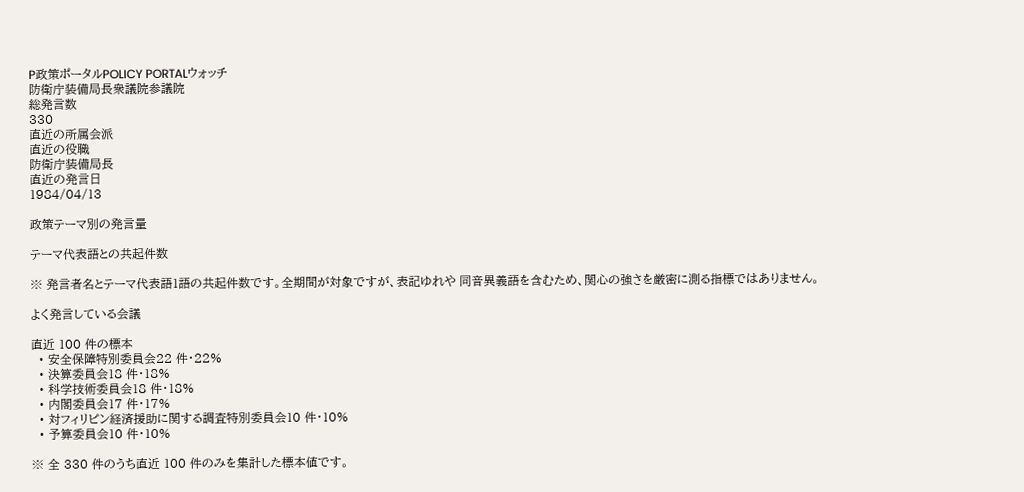P政策ポータルPOLICY PORTALウォッチ
防衛庁装備局長衆議院参議院
総発言数
330
直近の所属会派
直近の役職
防衛庁装備局長
直近の発言日
1984/04/13

政策テーマ別の発言量

テーマ代表語との共起件数

※ 発言者名とテーマ代表語1語の共起件数です。全期間が対象ですが、表記ゆれや 同音異義語を含むため、関心の強さを厳密に測る指標ではありません。

よく発言している会議

直近 100 件の標本
  • 安全保障特別委員会22 件・22%
  • 決算委員会18 件・18%
  • 科学技術委員会18 件・18%
  • 内閣委員会17 件・17%
  • 対フィリピン経済援助に関する調査特別委員会10 件・10%
  • 予算委員会10 件・10%

※ 全 330 件のうち直近 100 件のみを集計した標本値です。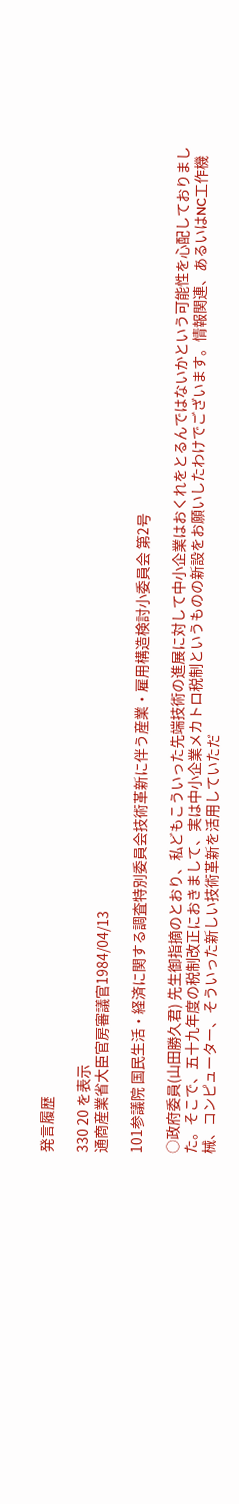発言履歴

330 20 を表示
通商産業省大臣官房審議官1984/04/13

101参議院 国民生活・経済に関する調査特別委員会技術革新に伴う産業・雇用構造検討小委員会 第2号

○政府委員(山田勝久君) 先生御指摘のとおり、私どもこういった先端技術の進展に対して中小企業はおくれをとるんではないかという可能性を心配しておりました。そこで、五十九年度の税制改正におきまして、実は中小企業メカトロ税制というものの新設をお願いしたわけでございます。情報関連、あるいはNC工作機械、コンピューター、そういった新しい技術革新を活用していただ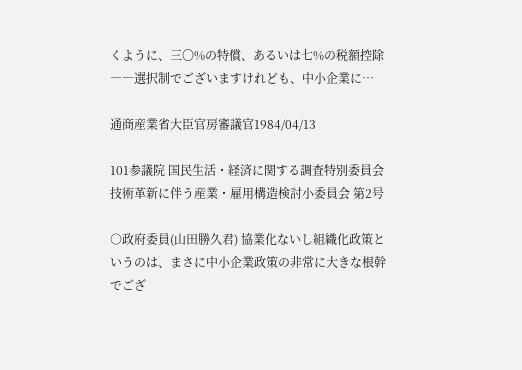くように、三〇%の特償、あるいは七%の税額控除――選択制でございますけれども、中小企業に…

通商産業省大臣官房審議官1984/04/13

101参議院 国民生活・経済に関する調査特別委員会技術革新に伴う産業・雇用構造検討小委員会 第2号

○政府委員(山田勝久君) 協業化ないし組織化政策というのは、まさに中小企業政策の非常に大きな根幹でござ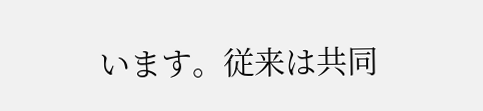います。従来は共同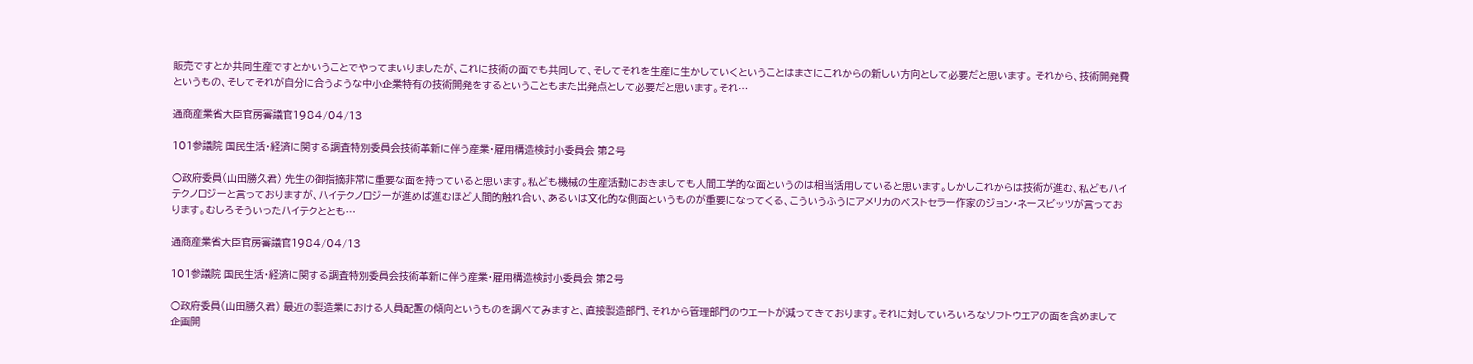販売ですとか共同生産ですとかいうことでやってまいりましたが、これに技術の面でも共同して、そしてそれを生産に生かしていくということはまさにこれからの新しい方向として必要だと思います。 それから、技術開発費というもの、そしてそれが自分に合うような中小企業特有の技術開発をするということもまた出発点として必要だと思います。それ…

通商産業省大臣官房審議官1984/04/13

101参議院 国民生活・経済に関する調査特別委員会技術革新に伴う産業・雇用構造検討小委員会 第2号

○政府委員(山田勝久君) 先生の御指摘非常に重要な面を持っていると思います。私ども機械の生産活動におきましても人間工学的な面というのは相当活用していると思います。しかしこれからは技術が進む、私どもハイテクノロジーと言っておりますが、ハイテクノロジーが進めば進むほど人間的触れ合い、あるいは文化的な側面というものが重要になってくる、こういうふうにアメリカのベストセラー作家のジョン・ネースビッツが言っております。むしろそういったハイテクととも…

通商産業省大臣官房審議官1984/04/13

101参議院 国民生活・経済に関する調査特別委員会技術革新に伴う産業・雇用構造検討小委員会 第2号

○政府委員(山田勝久君) 最近の製造業における人員配置の傾向というものを調べてみますと、直接製造部門、それから管理部門のウエートが減ってきております。それに対していろいろなソフトウエアの面を含めまして企画開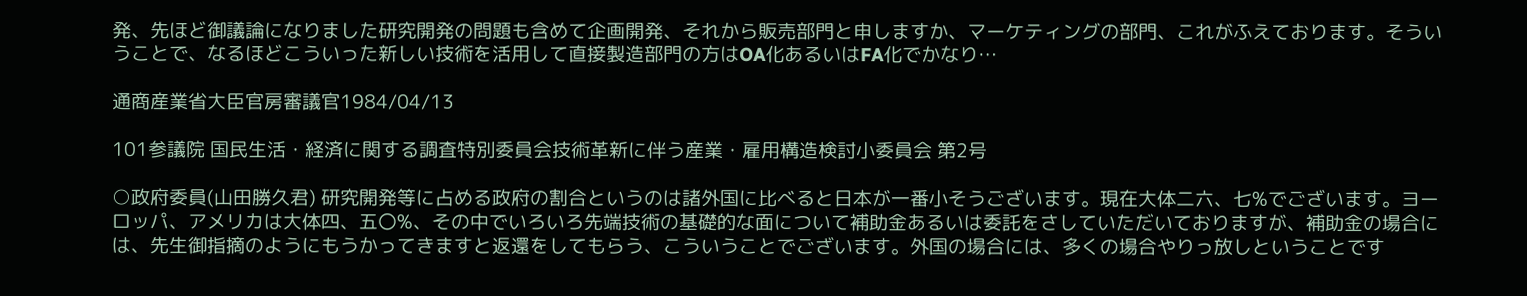発、先ほど御議論になりました研究開発の問題も含めて企画開発、それから販売部門と申しますか、マーケティングの部門、これがふえております。そういうことで、なるほどこういった新しい技術を活用して直接製造部門の方はOA化あるいはFA化でかなり…

通商産業省大臣官房審議官1984/04/13

101参議院 国民生活・経済に関する調査特別委員会技術革新に伴う産業・雇用構造検討小委員会 第2号

○政府委員(山田勝久君) 研究開発等に占める政府の割合というのは諸外国に比べると日本が一番小そうございます。現在大体二六、七%でございます。ヨーロッパ、アメリカは大体四、五〇%、その中でいろいろ先端技術の基礎的な面について補助金あるいは委託をさしていただいておりますが、補助金の場合には、先生御指摘のようにもうかってきますと返還をしてもらう、こういうことでございます。外国の場合には、多くの場合やりっ放しということです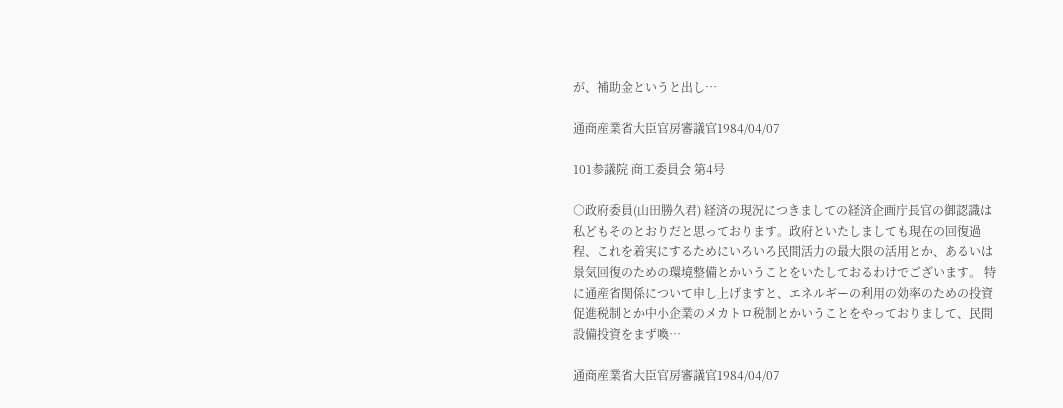が、補助金というと出し…

通商産業省大臣官房審議官1984/04/07

101参議院 商工委員会 第4号

○政府委員(山田勝久君) 経済の現況につきましての経済企画庁長官の御認識は私どもそのとおりだと思っております。政府といたしましても現在の回復過程、これを着実にするためにいろいろ民間活力の最大限の活用とか、あるいは景気回復のための環境整備とかいうことをいたしておるわけでございます。 特に通産省関係について申し上げますと、エネルギーの利用の効率のための投資促進税制とか中小企業のメカトロ税制とかいうことをやっておりまして、民間設備投資をまず喚…

通商産業省大臣官房審議官1984/04/07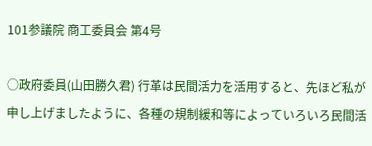101参議院 商工委員会 第4号

○政府委員(山田勝久君) 行革は民間活力を活用すると、先ほど私が申し上げましたように、各種の規制緩和等によっていろいろ民間活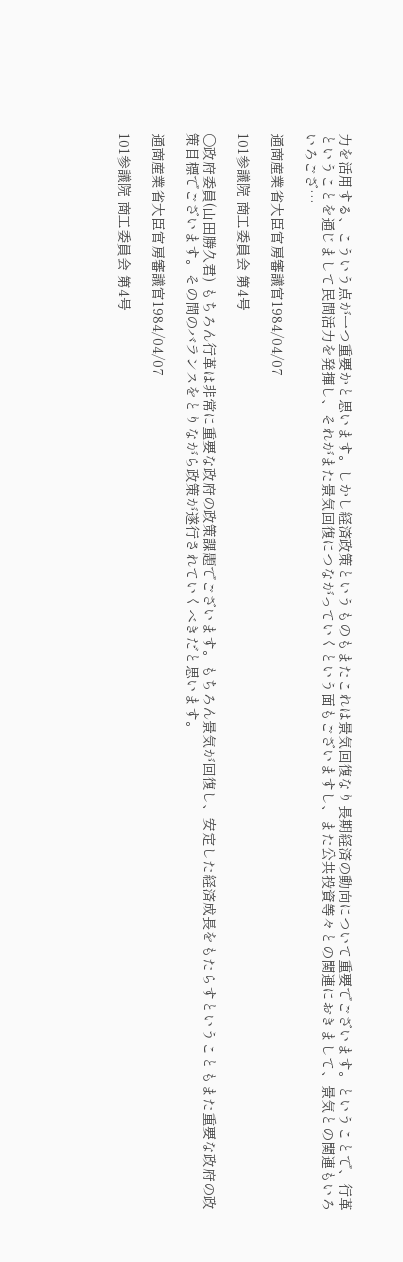力を活用する、こういう点が一つ重要かと思います。しかし経済政策というものもまたこれは景気回復なり長期経済の動向について重要でございます。ということで、行革ということを通じまして民間活力を発揮し、それがまた景気回復につながっていくという面もございますし、また公共投資等々との関連におきまして、景気との関連もいろいろござ…

通商産業省大臣官房審議官1984/04/07

101参議院 商工委員会 第4号

○政府委員(山田勝久君) もちろん行革は非常に重要な政府の政策課題でございます。もちろん景気が回復し、安定した経済成長をもたらすということもまた重要な政府の政策目標でございます。その間のバランスをとりながら政策が遂行されていくべきだと思います。

通商産業省大臣官房審議官1984/04/07

101参議院 商工委員会 第4号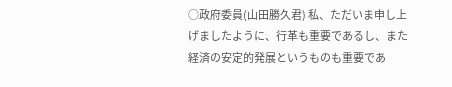○政府委員(山田勝久君) 私、ただいま申し上げましたように、行革も重要であるし、また経済の安定的発展というものも重要であ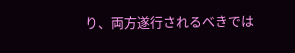り、両方遂行されるべきでは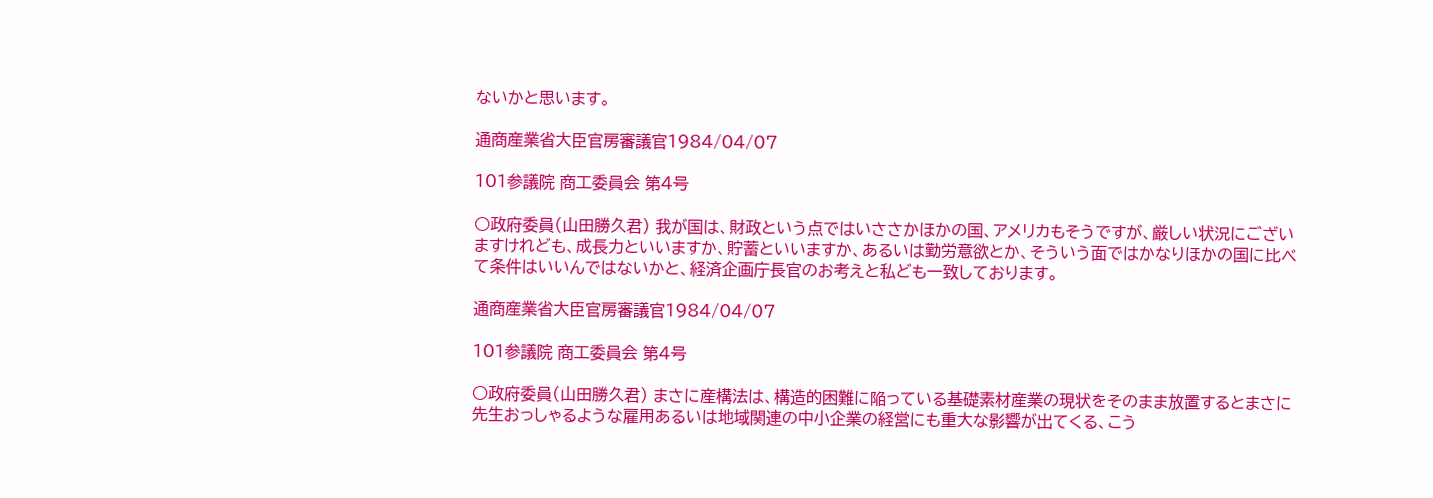ないかと思います。

通商産業省大臣官房審議官1984/04/07

101参議院 商工委員会 第4号

○政府委員(山田勝久君) 我が国は、財政という点ではいささかほかの国、アメリカもそうですが、厳しい状況にございますけれども、成長力といいますか、貯蓄といいますか、あるいは勤労意欲とか、そういう面ではかなりほかの国に比べて条件はいいんではないかと、経済企画庁長官のお考えと私ども一致しております。

通商産業省大臣官房審議官1984/04/07

101参議院 商工委員会 第4号

○政府委員(山田勝久君) まさに産構法は、構造的困難に陥っている基礎素材産業の現状をそのまま放置するとまさに先生おっしゃるような雇用あるいは地域関連の中小企業の経営にも重大な影響が出てくる、こう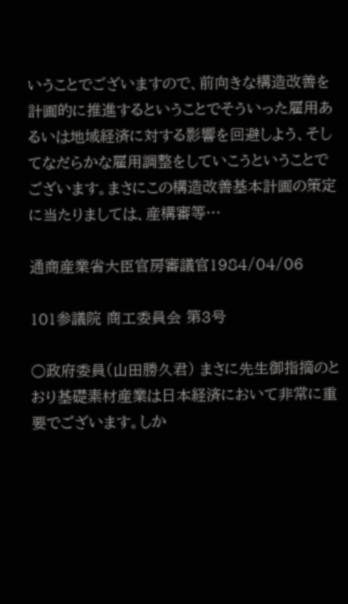いうことでございますので、前向きな構造改善を計画的に推進するということでそういった雇用あるいは地域経済に対する影響を回避しよう、そしてなだらかな雇用調整をしていこうということでございます。まさにこの構造改善基本計画の策定に当たりましては、産構審等…

通商産業省大臣官房審議官1984/04/06

101参議院 商工委員会 第3号

○政府委員(山田勝久君) まさに先生御指摘のとおり基礎素材産業は日本経済において非常に重要でございます。しか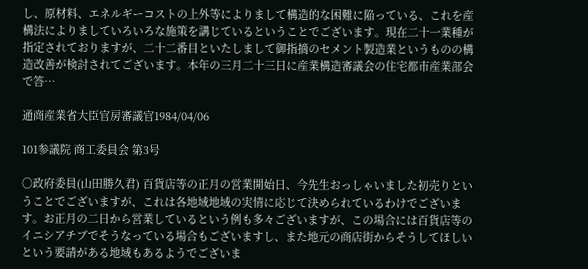し、原材料、エネルギーコストの上外等によりまして構造的な困難に陥っている、これを産構法によりましていろいろな施策を講じているということでございます。現在二十一業種が指定されておりますが、二十二番目といたしまして御指摘のセメント製造業というものの構造改善が検討されてございます。本年の三月二十三日に産業構造審議会の住宅都市産業部会で答…

通商産業省大臣官房審議官1984/04/06

101参議院 商工委員会 第3号

○政府委員(山田勝久君) 百貨店等の正月の営業開始日、今先生おっしゃいました初売りということでございますが、これは各地域地域の実情に応じて決められているわけでございます。お正月の二日から営業しているという例も多々ございますが、この場合には百貨店等のイニシアチブでそうなっている場合もございますし、また地元の商店街からそうしてほしいという要請がある地域もあるようでございま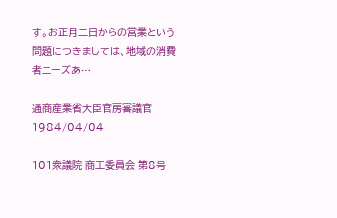す。お正月二日からの営業という問題につきましては、地域の消費者ニーズあ…

通商産業省大臣官房審議官1984/04/04

101衆議院 商工委員会 第8号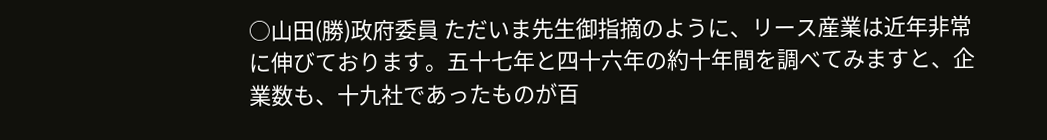○山田(勝)政府委員 ただいま先生御指摘のように、リース産業は近年非常に伸びております。五十七年と四十六年の約十年間を調べてみますと、企業数も、十九社であったものが百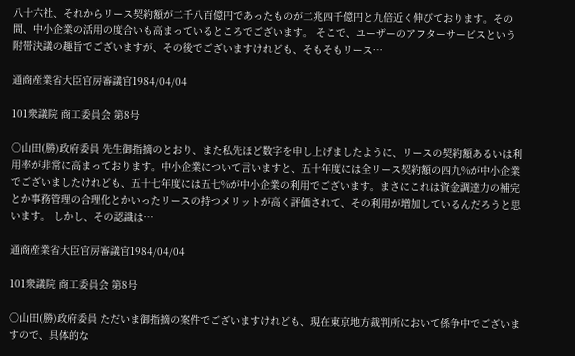八十六社、それからリース契約額が二千八百億円であったものが二兆四千億円と九倍近く伸びております。その間、中小企業の活用の度合いも高まっているところでございます。 そこで、ユーザーのアフターサービスという附帯決議の趣旨でございますが、その後でございますけれども、そもそもリース…

通商産業省大臣官房審議官1984/04/04

101衆議院 商工委員会 第8号

○山田(勝)政府委員 先生御指摘のとおり、また私先ほど数字を申し上げましたように、リースの契約額あるいは利用率が非常に高まっております。中小企業について言いますと、五十年度には全リース契約額の四九%が中小企業でございましたけれども、五十七年度には五七%が中小企業の利用でございます。まさにこれは資金調達力の補完とか事務管理の合理化とかいったリースの持つメリットが高く評価されて、その利用が増加しているんだろうと思います。 しかし、その認識は…

通商産業省大臣官房審議官1984/04/04

101衆議院 商工委員会 第8号

○山田(勝)政府委員 ただいま御指摘の案件でございますけれども、現在東京地方裁判所において係争中でございますので、具体的な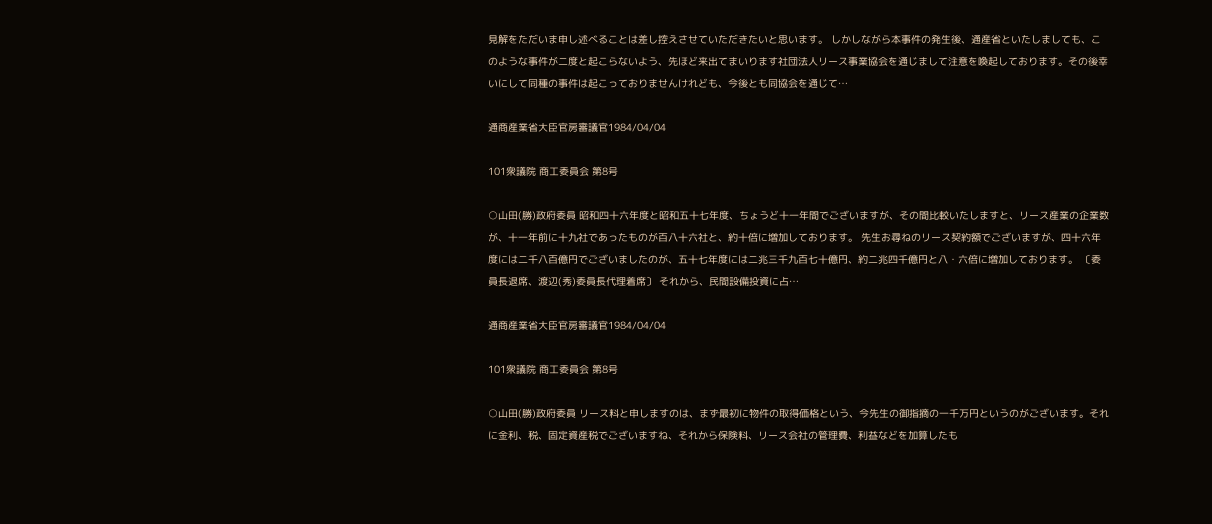見解をただいま申し述べることは差し控えさせていただきたいと思います。 しかしながら本事件の発生後、通産省といたしましても、このような事件が二度と起こらないよう、先ほど来出てまいります社団法人リース事業協会を通じまして注意を喚起しております。その後幸いにして同種の事件は起こっておりませんけれども、今後とも同協会を通じて…

通商産業省大臣官房審議官1984/04/04

101衆議院 商工委員会 第8号

○山田(勝)政府委員 昭和四十六年度と昭和五十七年度、ちょうど十一年間でございますが、その間比較いたしますと、リース産業の企業数が、十一年前に十九社であったものが百八十六社と、約十倍に増加しております。 先生お尋ねのリース契約額でございますが、四十六年度には二千八百億円でございましたのが、五十七年度には二兆三千九百七十億円、約二兆四千億円と八・六倍に増加しております。 〔委員長退席、渡辺(秀)委員長代理着席〕 それから、民間設備投資に占…

通商産業省大臣官房審議官1984/04/04

101衆議院 商工委員会 第8号

○山田(勝)政府委員 リース料と申しますのは、まず最初に物件の取得価格という、今先生の御指摘の一千万円というのがございます。それに金利、税、固定資産税でございますね、それから保険料、リース会社の管理費、利益などを加算したも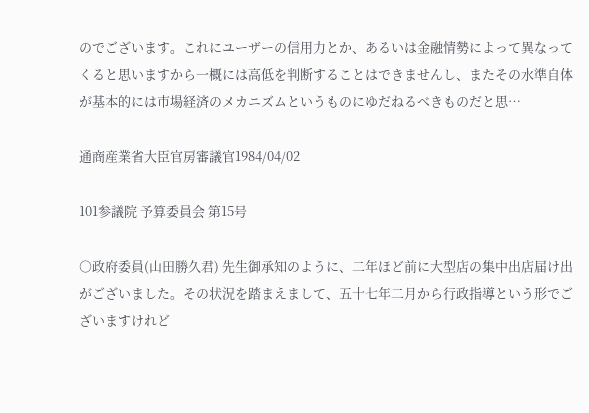のでございます。これにユーザーの信用力とか、あるいは金融情勢によって異なってくると思いますから一概には高低を判断することはできませんし、またその水準自体が基本的には市場経済のメカニズムというものにゆだねるべきものだと思…

通商産業省大臣官房審議官1984/04/02

101参議院 予算委員会 第15号

○政府委員(山田勝久君) 先生御承知のように、二年ほど前に大型店の集中出店届け出がございました。その状況を踏まえまして、五十七年二月から行政指導という形でございますけれど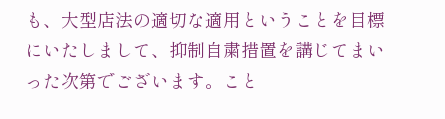も、大型店法の適切な適用ということを目標にいたしまして、抑制自粛措置を講じてまいった次第でございます。こと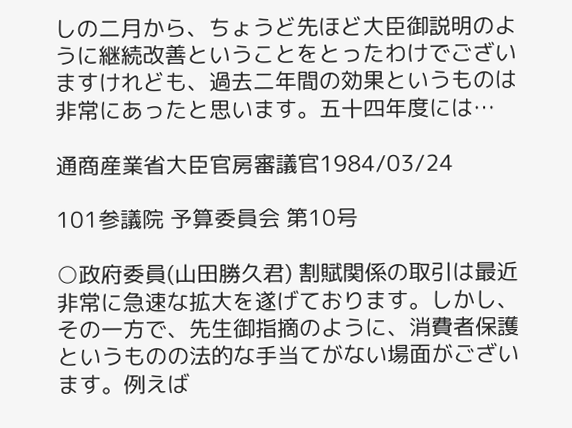しの二月から、ちょうど先ほど大臣御説明のように継続改善ということをとったわけでございますけれども、過去二年間の効果というものは非常にあったと思います。五十四年度には…

通商産業省大臣官房審議官1984/03/24

101参議院 予算委員会 第10号

○政府委員(山田勝久君) 割賦関係の取引は最近非常に急速な拡大を遂げております。しかし、その一方で、先生御指摘のように、消費者保護というものの法的な手当てがない場面がございます。例えば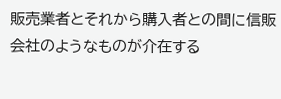販売業者とそれから購入者との間に信販会社のようなものが介在する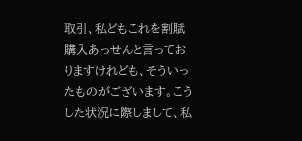取引、私どもこれを割賦購入あっせんと言っておりますけれども、そういったものがございます。こうした状況に際しまして、私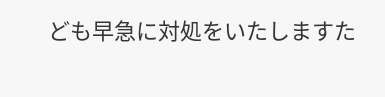ども早急に対処をいたしますた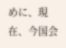めに、現在、今国会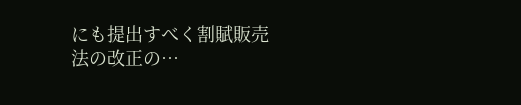にも提出すべく割賦販売法の改正の…